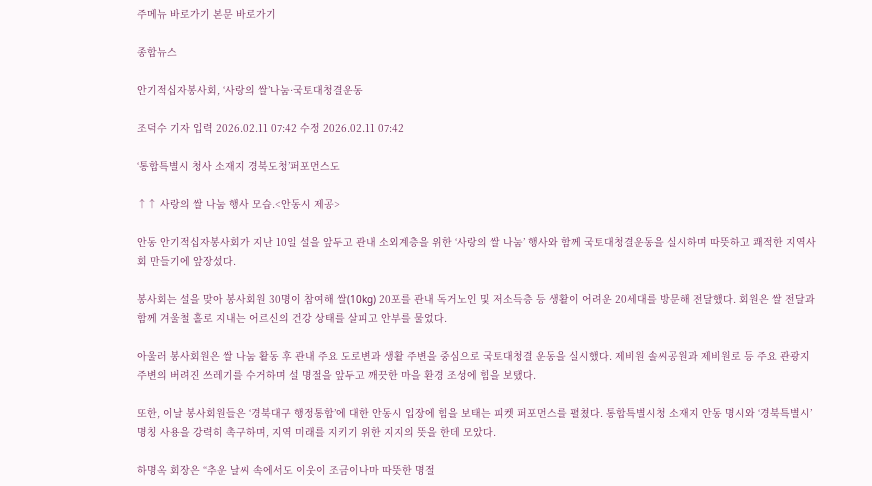주메뉴 바로가기 본문 바로가기

종합뉴스

안기적십자봉사회, ‘사랑의 쌀’나눔·국토대청결운동

조덕수 기자 입력 2026.02.11 07:42 수정 2026.02.11 07:42

‘통합특별시 청사 소재지 경북도청’퍼포먼스도

↑↑ 사랑의 쌀 나눔 행사 모습.<안동시 제공>

안동 안기적십자봉사회가 지난 10일 설을 앞두고 관내 소외계층을 위한 ‘사랑의 쌀 나눔’ 행사와 함께 국토대청결운동을 실시하며 따뜻하고 쾌적한 지역사회 만들기에 앞장섰다.

봉사회는 설을 맞아 봉사회원 30명이 참여해 쌀(10kg) 20포를 관내 독거노인 및 저소득층 등 생활이 어려운 20세대를 방문해 전달했다. 회원은 쌀 전달과 함께 겨울철 홀로 지내는 어르신의 건강 상태를 살피고 안부를 물었다.

아울러 봉사회원은 쌀 나눔 활동 후 관내 주요 도로변과 생활 주변을 중심으로 국토대청결 운동을 실시했다. 제비원 솔씨공원과 제비원로 등 주요 관광지 주변의 버려진 쓰레기를 수거하며 설 명절을 앞두고 깨끗한 마을 환경 조성에 힘을 보탰다.

또한, 이날 봉사회원들은 ‘경북대구 행정통합’에 대한 안동시 입장에 힘을 보태는 피켓 퍼포먼스를 펼쳤다. 통합특별시청 소재지 안동 명시와 ‘경북특별시’명칭 사용을 강력히 촉구하며, 지역 미래를 지키기 위한 지지의 뜻을 한데 모았다.

하명옥 회장은 “추운 날씨 속에서도 이웃이 조금이나마 따뜻한 명절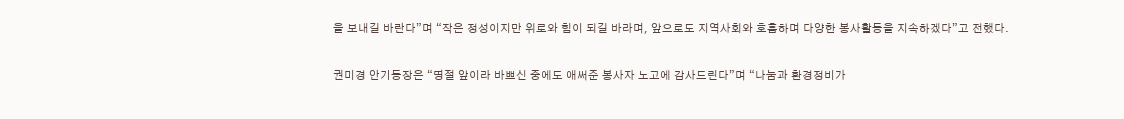을 보내길 바란다”며 “작은 정성이지만 위로와 힘이 되길 바라며, 앞으로도 지역사회와 호흡하며 다양한 봉사활동을 지속하겠다”고 전했다.

권미경 안기동장은 “명절 앞이라 바쁘신 중에도 애써준 봉사자 노고에 감사드린다”며 “나눔과 환경정비가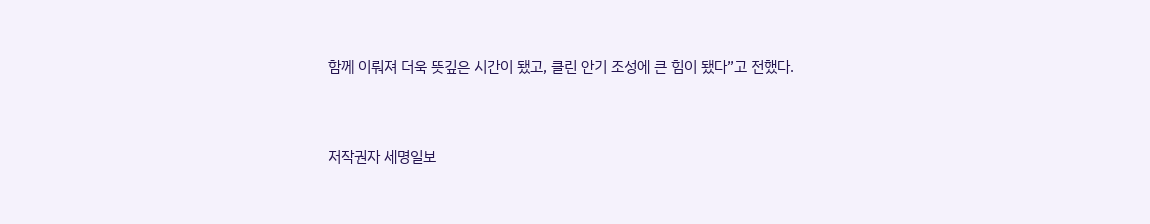함께 이뤄져 더욱 뜻깊은 시간이 됐고, 클린 안기 조성에 큰 힘이 됐다”고 전했다.


저작권자 세명일보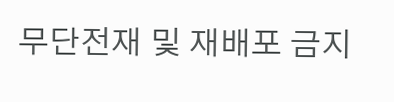무단전재 및 재배포 금지